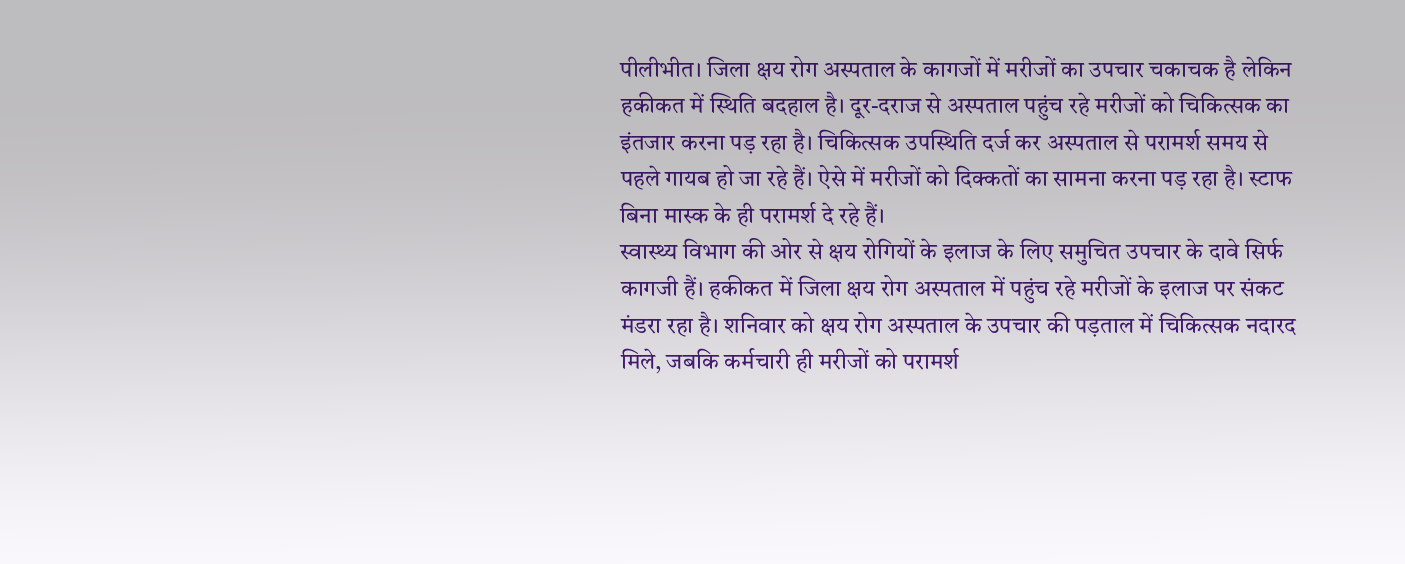पीलीभीत। जिला क्षय रोग अस्पताल के कागजों में मरीजों का उपचार चकाचक है लेकिन हकीकत में स्थिति बदहाल है। दूर-दराज से अस्पताल पहुंच रहे मरीजों को चिकित्सक का इंतजार करना पड़ रहा है। चिकित्सक उपस्थिति दर्ज कर अस्पताल से परामर्श समय से पहले गायब हो जा रहे हैं। ऐसे में मरीजों को दिक्कतों का सामना करना पड़ रहा है। स्टाफ बिना मास्क के ही परामर्श दे रहे हैं।
स्वास्थ्य विभाग की ओर से क्षय रोगियों के इलाज के लिए समुचित उपचार के दावे सिर्फ कागजी हैं। हकीकत में जिला क्षय रोग अस्पताल में पहुंच रहे मरीजों के इलाज पर संकट मंडरा रहा है। शनिवार को क्षय रोग अस्पताल के उपचार की पड़ताल में चिकित्सक नदारद मिले, जबकि कर्मचारी ही मरीजों को परामर्श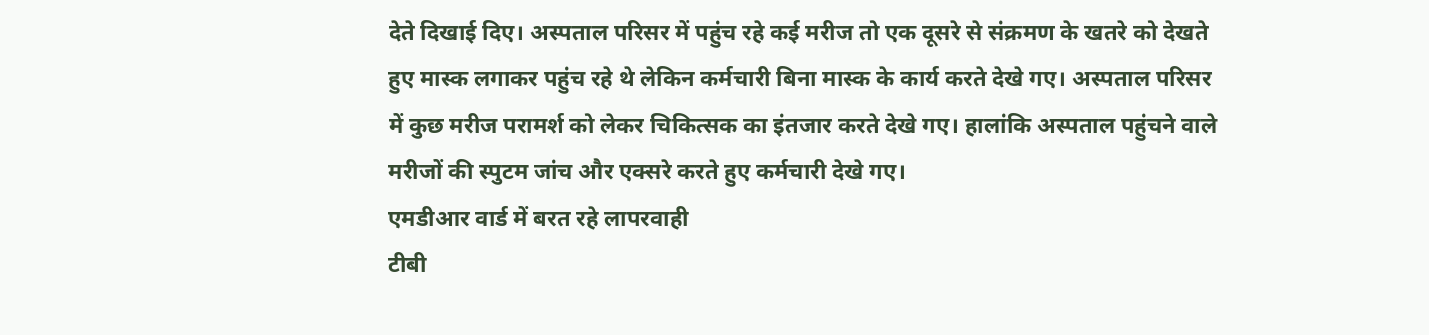देते दिखाई दिए। अस्पताल परिसर में पहुंच रहे कई मरीज तो एक दूसरे से संक्रमण के खतरे को देखते हुए मास्क लगाकर पहुंच रहे थे लेकिन कर्मचारी बिना मास्क के कार्य करते देखे गए। अस्पताल परिसर में कुछ मरीज परामर्श को लेकर चिकित्सक का इंतजार करते देखे गए। हालांकि अस्पताल पहुंचने वाले मरीजों की स्पुटम जांच और एक्सरे करते हुए कर्मचारी देखे गए।
एमडीआर वार्ड में बरत रहे लापरवाही
टीबी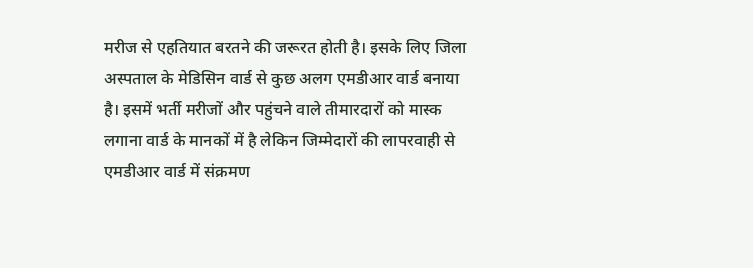मरीज से एहतियात बरतने की जरूरत होती है। इसके लिए जिला अस्पताल के मेडिसिन वार्ड से कुछ अलग एमडीआर वार्ड बनाया है। इसमें भर्ती मरीजों और पहुंचने वाले तीमारदारों को मास्क लगाना वार्ड के मानकों में है लेकिन जिम्मेदारों की लापरवाही से एमडीआर वार्ड में संक्रमण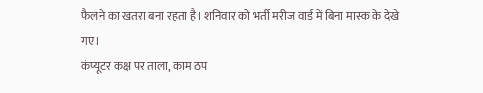फैलने का खतरा बना रहता है। शनिवार को भर्ती मरीज वार्ड में बिना मास्क के देखे गए।
कंप्यूटर कक्ष पर ताला, काम ठप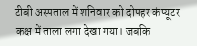टीबी अस्पताल में शनिवार को दोपहर कंप्यूटर कक्ष में ताला लगा देखा गया। जबकि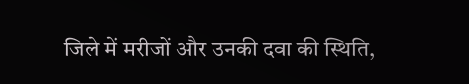जिले में मरीजों और उनकी दवा की स्थिति,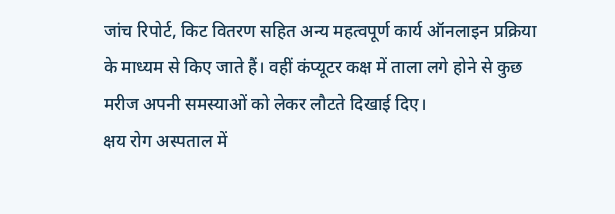जांच रिपोर्ट, किट वितरण सहित अन्य महत्वपूर्ण कार्य ऑनलाइन प्रक्रिया के माध्यम से किए जाते हैं। वहीं कंप्यूटर कक्ष में ताला लगे होने से कुछ मरीज अपनी समस्याओं को लेकर लौटते दिखाई दिए।
क्षय रोग अस्पताल में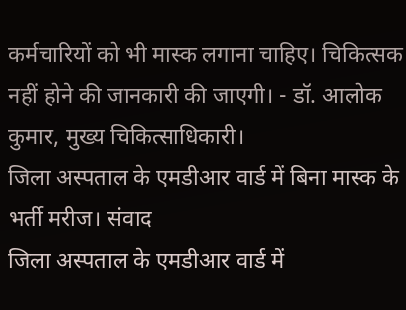कर्मचारियों को भी मास्क लगाना चाहिए। चिकित्सक नहीं होने की जानकारी की जाएगी। - डॉ. आलोक कुमार, मुख्य चिकित्साधिकारी।
जिला अस्पताल के एमडीआर वार्ड में बिना मास्क के भर्ती मरीज। संवाद
जिला अस्पताल के एमडीआर वार्ड में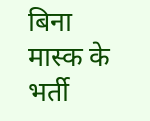बिना मास्क के भर्ती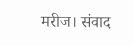मरीज। संवाद